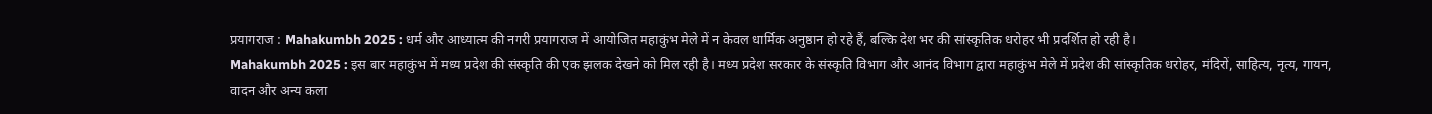प्रयागराज : Mahakumbh 2025 : धर्म और आध्यात्म की नगरी प्रयागराज में आयोजित महाकुंभ मेले में न केवल धार्मिक अनुष्ठान हो रहे हैं, बल्कि देश भर की सांस्कृतिक धरोहर भी प्रदर्शित हो रही है।
Mahakumbh 2025 : इस बार महाकुंभ में मध्य प्रदेश की संस्कृति की एक झलक देखने को मिल रही है। मध्य प्रदेश सरकार के संस्कृति विभाग और आनंद विभाग द्वारा महाकुंभ मेले में प्रदेश की सांस्कृतिक धरोहर, मंदिरों, साहित्य, नृत्य, गायन, वादन और अन्य कला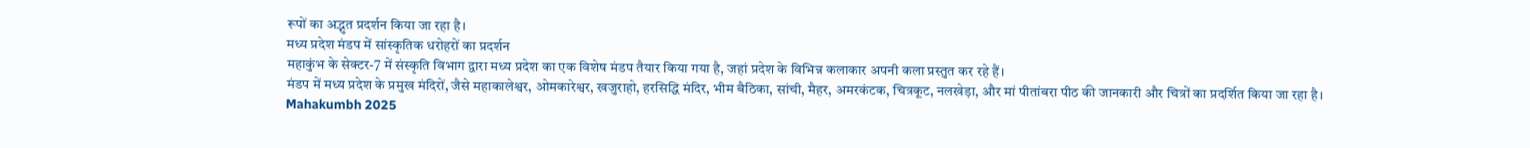रूपों का अद्भुत प्रदर्शन किया जा रहा है।
मध्य प्रदेश मंडप में सांस्कृतिक धरोहरों का प्रदर्शन
महाकुंभ के सेक्टर-7 में संस्कृति विभाग द्वारा मध्य प्रदेश का एक विशेष मंडप तैयार किया गया है, जहां प्रदेश के विभिन्न कलाकार अपनी कला प्रस्तुत कर रहे हैं।
मंडप में मध्य प्रदेश के प्रमुख मंदिरों, जैसे महाकालेश्वर, ओमकारेश्वर, खजुराहो, हरसिद्धि मंदिर, भीम बैठिका, सांची, मैहर, अमरकंटक, चित्रकूट, नलखेड़ा, और मां पीतांबरा पीठ की जानकारी और चित्रों का प्रदर्शित किया जा रहा है।
Mahakumbh 2025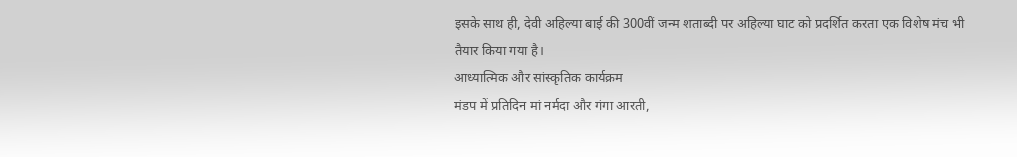इसके साथ ही, देवी अहिल्या बाई की 300वीं जन्म शताब्दी पर अहिल्या घाट को प्रदर्शित करता एक विशेष मंच भी तैयार किया गया है।
आध्यात्मिक और सांस्कृतिक कार्यक्रम
मंडप में प्रतिदिन मां नर्मदा और गंगा आरती,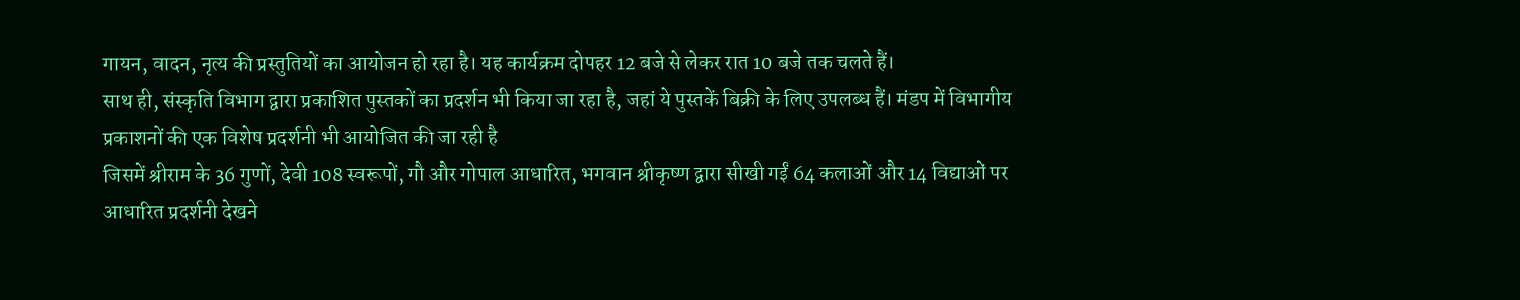गायन, वादन, नृत्य की प्रस्तुतियों का आयोजन हो रहा है। यह कार्यक्रम दोपहर 12 बजे से लेकर रात 10 बजे तक चलते हैं।
साथ ही, संस्कृति विभाग द्वारा प्रकाशित पुस्तकों का प्रदर्शन भी किया जा रहा है, जहां ये पुस्तकें बिक्री के लिए उपलब्ध हैं। मंडप में विभागीय प्रकाशनों की एक विशेष प्रदर्शनी भी आयोजित की जा रही है
जिसमें श्रीराम के 36 गुणों, देवी 108 स्वरूपों, गौ और गोपाल आधारित, भगवान श्रीकृष्ण द्वारा सीखी गईं 64 कलाओं और 14 विद्याओं पर आधारित प्रदर्शनी देखने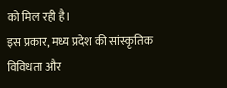को मिल रही है।
इस प्रकार, मध्य प्रदेश की सांस्कृतिक विविधता और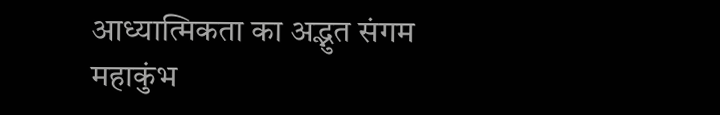आध्यात्मिकता का अद्भुत संगम महाकुंभ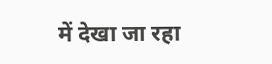में देखा जा रहा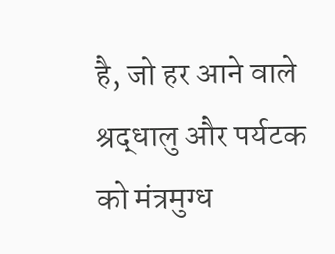है, जो हर आने वाले श्रद्धालु और पर्यटक को मंत्रमुग्ध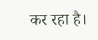कर रहा है।